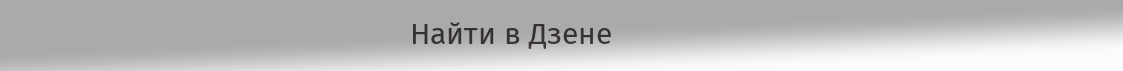Найти в Дзене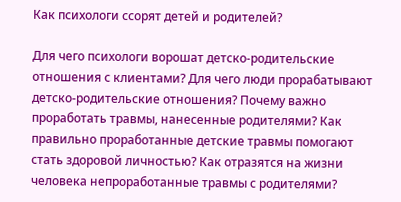Как психологи ссорят детей и родителей?

Для чего психологи ворошат детско-родительские отношения с клиентами? Для чего люди прорабатывают детско-родительские отношения? Почему важно проработать травмы, нанесенные родителями? Как правильно проработанные детские травмы помогают стать здоровой личностью? Как отразятся на жизни человека непроработанные травмы с родителями?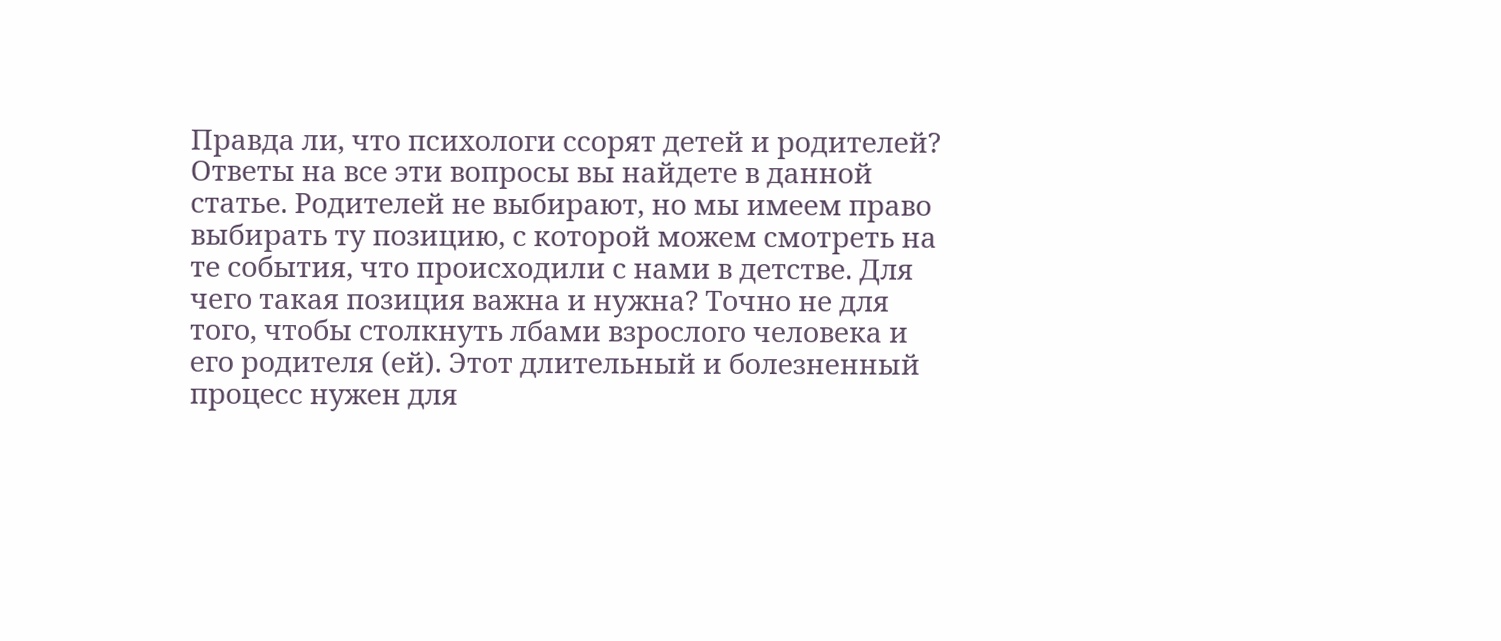Правда ли, что психологи ссорят детей и родителей? Ответы на все эти вопросы вы найдете в данной статье. Родителей не выбирают, но мы имеем право выбирать ту позицию, с которой можем смотреть на те события, что происходили с нами в детстве. Для чего такая позиция важна и нужна? Точно не для того, чтобы столкнуть лбами взрослого человека и его родителя (ей). Этот длительный и болезненный процесс нужен для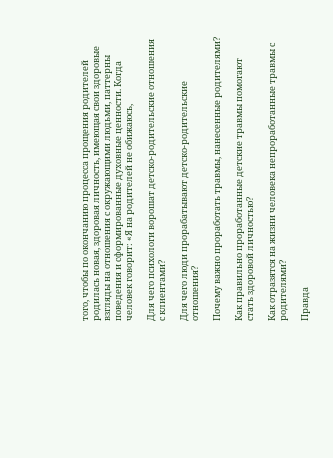того, чтобы по окончанию процесса прощения родителей родилась новая, здоровая личность, имеющая свои здоровые взгляды на отношения с окружающими людьми, паттерны поведения и сформированные духовные ценности. Когда человек говорит: «Я на родителей не обижаюсь,

Для чего психологи ворошат детско-родительские отношения с клиентами?

Для чего люди прорабатывают детско-родительские отношения?

Почему важно проработать травмы, нанесенные родителями?

Как правильно проработанные детские травмы помогают стать здоровой личностью?

Как отразятся на жизни человека непроработанные травмы с родителями?

Правда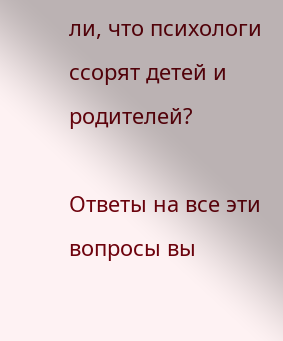ли, что психологи ссорят детей и родителей?

Ответы на все эти вопросы вы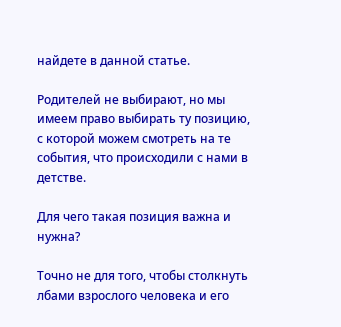найдете в данной статье.

Родителей не выбирают, но мы имеем право выбирать ту позицию, с которой можем смотреть на те события, что происходили с нами в детстве.

Для чего такая позиция важна и нужна?

Точно не для того, чтобы столкнуть лбами взрослого человека и его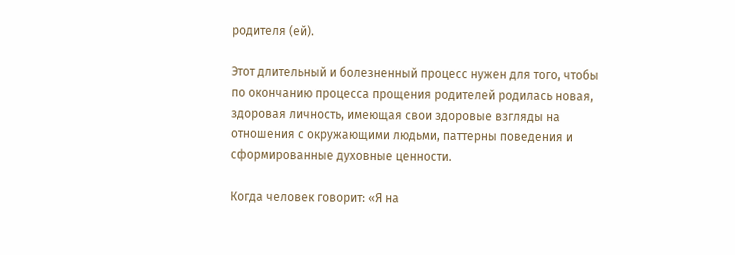родителя (ей).

Этот длительный и болезненный процесс нужен для того, чтобы по окончанию процесса прощения родителей родилась новая, здоровая личность, имеющая свои здоровые взгляды на отношения с окружающими людьми, паттерны поведения и сформированные духовные ценности.

Когда человек говорит: «Я на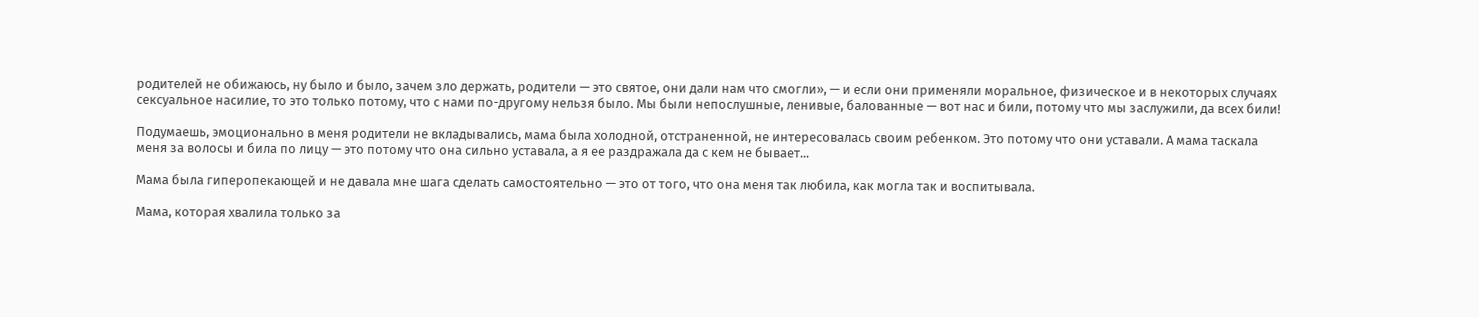родителей не обижаюсь, ну было и было, зачем зло держать, родители — это святое, они дали нам что смогли», — и если они применяли моральное, физическое и в некоторых случаях сексуальное насилие, то это только потому, что с нами по-другому нельзя было. Мы были непослушные, ленивые, балованные — вот нас и били, потому что мы заслужили, да всех били!

Подумаешь, эмоционально в меня родители не вкладывались, мама была холодной, отстраненной, не интересовалась своим ребенком. Это потому что они уставали. А мама таскала меня за волосы и била по лицу — это потому что она сильно уставала, а я ее раздражала да с кем не бывает...

Мама была гиперопекающей и не давала мне шага сделать самостоятельно — это от того, что она меня так любила, как могла так и воспитывала.

Мама, которая хвалила только за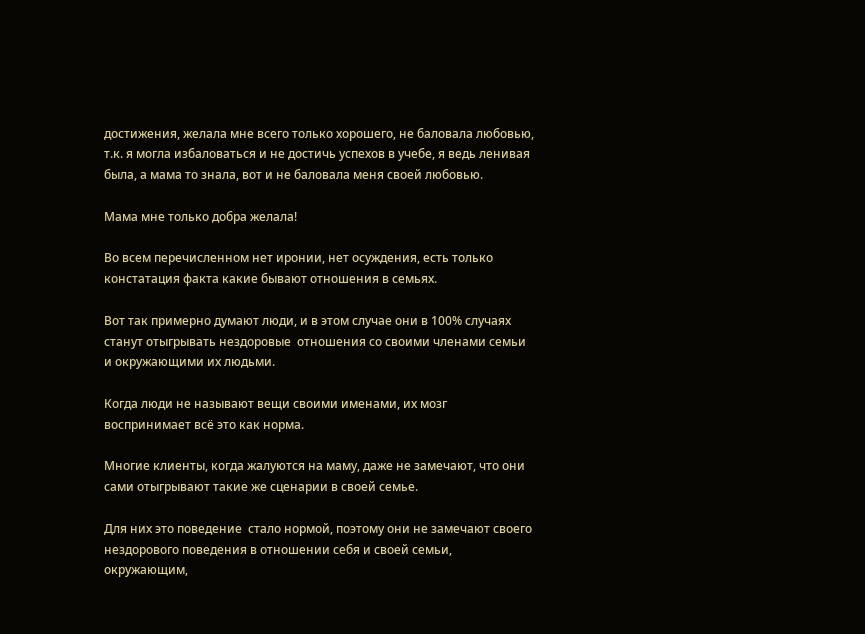достижения, желала мне всего только хорошего, не баловала любовью, т.к. я могла избаловаться и не достичь успехов в учебе, я ведь ленивая была, а мама то знала, вот и не баловала меня своей любовью.

Мама мне только добра желала!

Во всем перечисленном нет иронии, нет осуждения, есть только констатация факта какие бывают отношения в семьях.

Вот так примерно думают люди, и в этом случае они в 100% случаях станут отыгрывать нездоровые  отношения со своими членами семьи и окружающими их людьми.

Когда люди не называют вещи своими именами, их мозг воспринимает всё это как норма.

Многие клиенты, когда жалуются на маму, даже не замечают, что они сами отыгрывают такие же сценарии в своей семье.

Для них это поведение  стало нормой, поэтому они не замечают своего нездорового поведения в отношении себя и своей семьи, окружающим,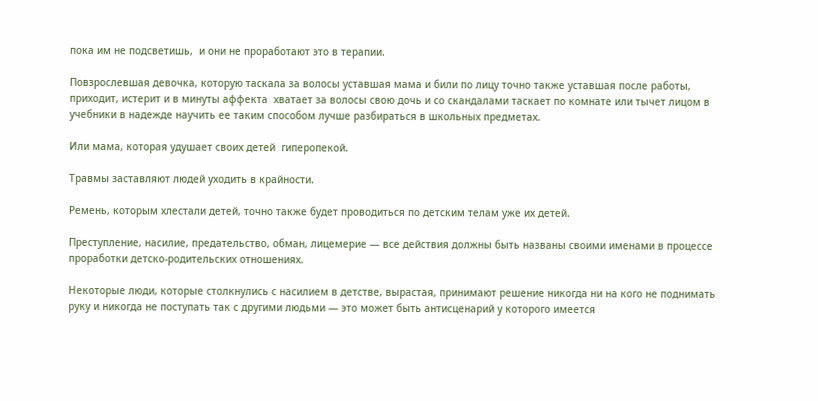пока им не подсветишь,  и они не проработают это в терапии.

Повзрослевшая девочка, которую таскала за волосы уставшая мама и били по лицу точно также уставшая после работы, приходит, истерит и в минуты аффекта  хватает за волосы свою дочь и со скандалами таскает по комнате или тычет лицом в учебники в надежде научить ее таким способом лучше разбираться в школьных предметах.

Или мама, которая удушает своих детей  гиперопекой.

Травмы заставляют людей уходить в крайности.

Ремень, которым хлестали детей, точно также будет проводиться по детским телам уже их детей.

Преступление, насилие, предательство, обман, лицемерие — все действия должны быть названы своими именами в процессе проработки детско-родительских отношениях.

Некоторые люди, которые столкнулись с насилием в детстве, вырастая, принимают решение никогда ни на кого не поднимать руку и никогда не поступать так с другими людьми — это может быть антисценарий у которого имеется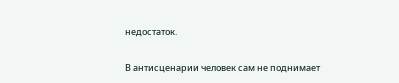недостаток.

В антисценарии человек сам не поднимает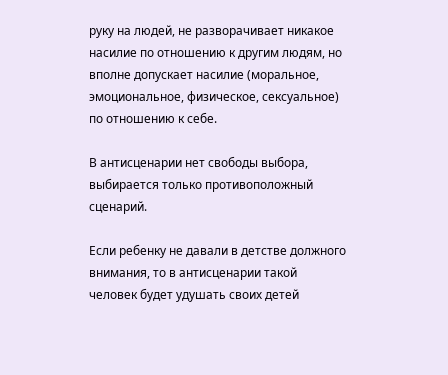руку на людей, не разворачивает никакое насилие по отношению к другим людям, но вполне допускает насилие (моральное, эмоциональное, физическое, сексуальное)  по отношению к себе.

В антисценарии нет свободы выбора, выбирается только противоположный сценарий.

Если ребенку не давали в детстве должного внимания, то в антисценарии такой человек будет удушать своих детей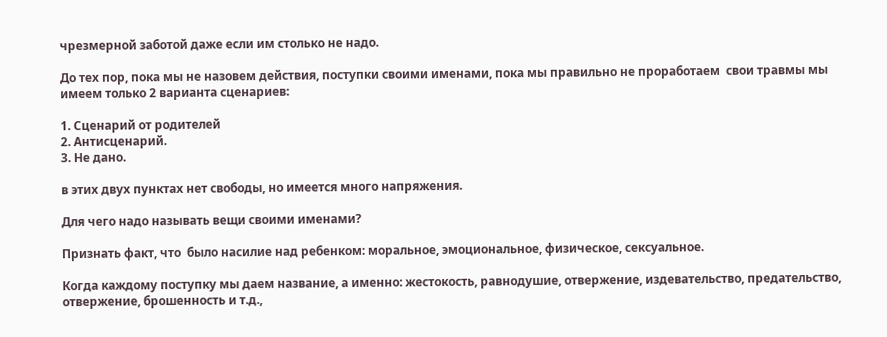чрезмерной заботой даже если им столько не надо.

До тех пор, пока мы не назовем действия, поступки своими именами, пока мы правильно не проработаем  свои травмы мы имеем только 2 варианта сценариев:

1. Сценарий от родителей
2. Антисценарий.
3. Не дано.

в этих двух пунктах нет свободы, но имеется много напряжения.

Для чего надо называть вещи своими именами?

Признать факт, что  было насилие над ребенком: моральное, эмоциональное, физическое, сексуальное.

Когда каждому поступку мы даем название, а именно: жестокость, равнодушие, отвержение, издевательство, предательство, отвержение, брошенность и т.д.,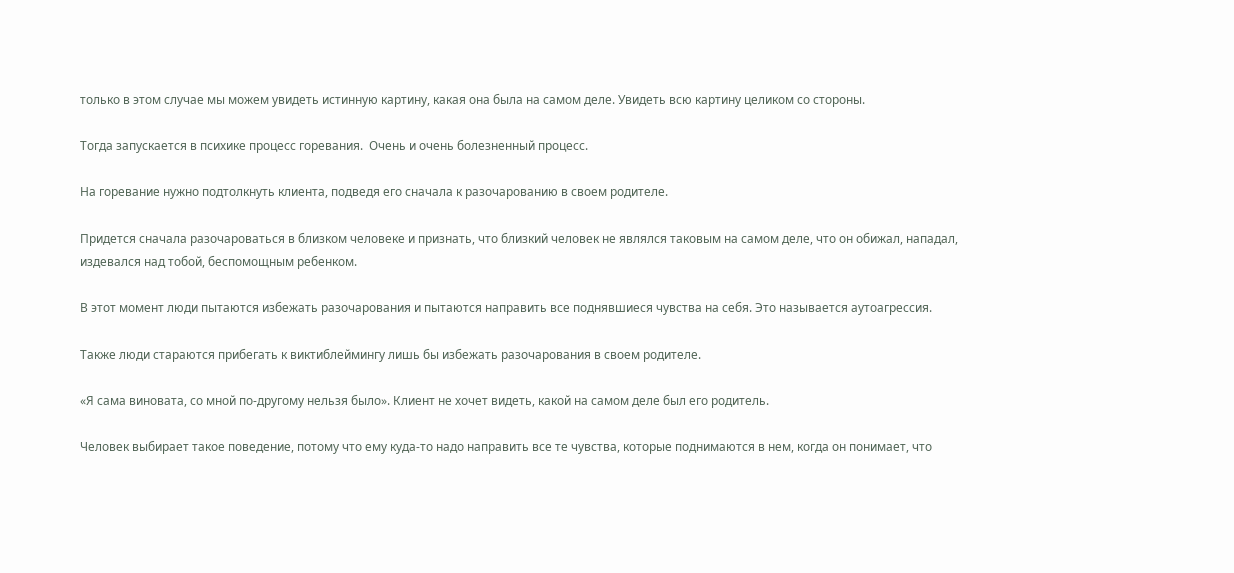только в этом случае мы можем увидеть истинную картину, какая она была на самом деле. Увидеть всю картину целиком со стороны.

Тогда запускается в психике процесс горевания.  Очень и очень болезненный процесс.

На горевание нужно подтолкнуть клиента, подведя его сначала к разочарованию в своем родителе.

Придется сначала разочароваться в близком человеке и признать, что близкий человек не являлся таковым на самом деле, что он обижал, нападал, издевался над тобой, беспомощным ребенком.

В этот момент люди пытаются избежать разочарования и пытаются направить все поднявшиеся чувства на себя. Это называется аутоагрессия.

Также люди стараются прибегать к виктиблеймингу лишь бы избежать разочарования в своем родителе.

«Я сама виновата, со мной по-другому нельзя было». Клиент не хочет видеть, какой на самом деле был его родитель.

Человек выбирает такое поведение, потому что ему куда-то надо направить все те чувства, которые поднимаются в нем, когда он понимает, что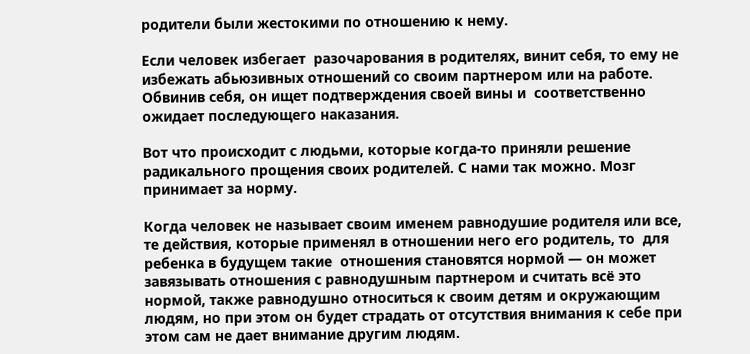родители были жестокими по отношению к нему.

Если человек избегает  разочарования в родителях, винит себя, то ему не избежать абьюзивных отношений со своим партнером или на работе. Обвинив себя, он ищет подтверждения своей вины и  соответственно ожидает последующего наказания.

Вот что происходит с людьми, которые когда-то приняли решение радикального прощения своих родителей. С нами так можно. Мозг принимает за норму.

Когда человек не называет своим именем равнодушие родителя или все, те действия, которые применял в отношении него его родитель, то  для ребенка в будущем такие  отношения становятся нормой — он может завязывать отношения с равнодушным партнером и считать всё это нормой, также равнодушно относиться к своим детям и окружающим людям, но при этом он будет страдать от отсутствия внимания к себе при этом сам не дает внимание другим людям.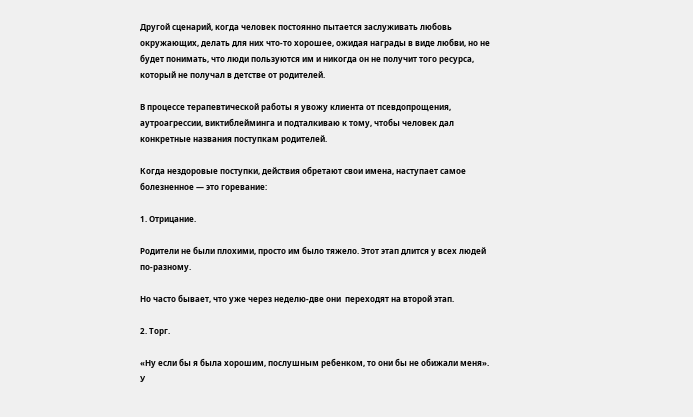Другой сценарий, когда человек постоянно пытается заслуживать любовь окружающих, делать для них что-то хорошее, ожидая награды в виде любви, но не будет понимать, что люди пользуются им и никогда он не получит того ресурса, который не получал в детстве от родителей.

В процессе терапевтической работы я увожу клиента от псевдопрощения, аутроагрессии, виктиблейминга и подталкиваю к тому, чтобы человек дал конкретные названия поступкам родителей.

Когда нездоровые поступки, действия обретают свои имена, наступает самое болезненное — это горевание:

1. Отрицание.

Родители не были плохими, просто им было тяжело. Этот этап длится у всех людей по-разному.

Но часто бывает, что уже через неделю-две они  переходят на второй этап.

2. Торг.

«Ну если бы я была хорошим, послушным ребенком, то они бы не обижали меня». У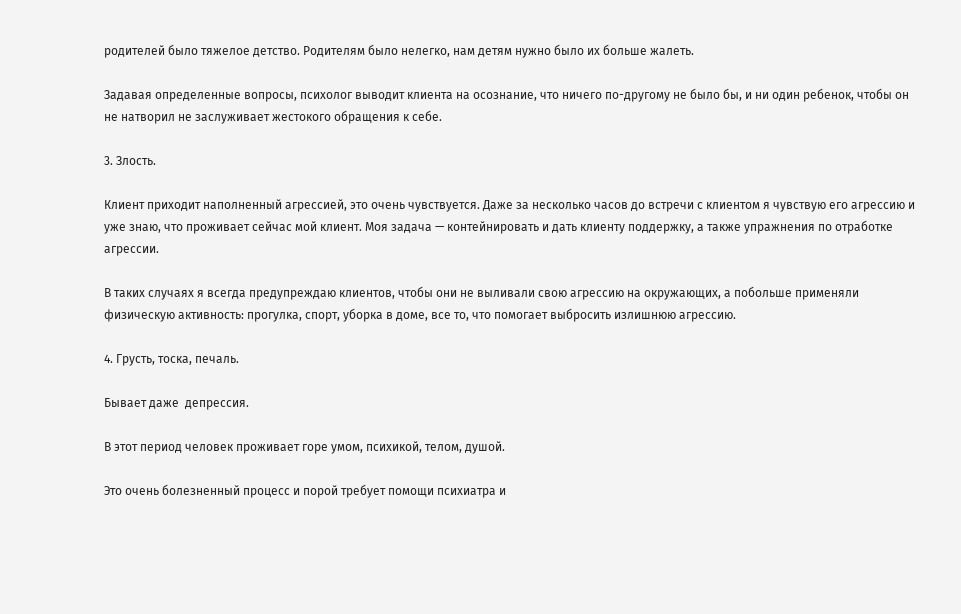родителей было тяжелое детство. Родителям было нелегко, нам детям нужно было их больше жалеть.

Задавая определенные вопросы, психолог выводит клиента на осознание, что ничего по-другому не было бы, и ни один ребенок, чтобы он не натворил не заслуживает жестокого обращения к себе.

3. Злость.

Клиент приходит наполненный агрессией, это очень чувствуется. Даже за несколько часов до встречи с клиентом я чувствую его агрессию и уже знаю, что проживает сейчас мой клиент. Моя задача — контейнировать и дать клиенту поддержку, а также упражнения по отработке агрессии.

В таких случаях я всегда предупреждаю клиентов, чтобы они не выливали свою агрессию на окружающих, а побольше применяли физическую активность: прогулка, спорт, уборка в доме, все то, что помогает выбросить излишнюю агрессию.

4. Грусть, тоска, печаль.

Бывает даже  депрессия.

В этот период человек проживает горе умом, психикой, телом, душой.

Это очень болезненный процесс и порой требует помощи психиатра и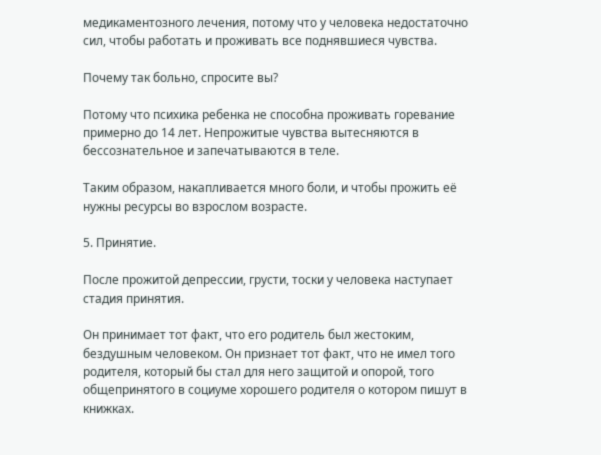медикаментозного лечения, потому что у человека недостаточно сил, чтобы работать и проживать все поднявшиеся чувства.

Почему так больно, спросите вы?

Потому что психика ребенка не способна проживать горевание примерно до 14 лет. Непрожитые чувства вытесняются в бессознательное и запечатываются в теле.

Таким образом, накапливается много боли, и чтобы прожить её нужны ресурсы во взрослом возрасте.

5. Принятие.

После прожитой депрессии, грусти, тоски у человека наступает стадия принятия.

Он принимает тот факт, что его родитель был жестоким, бездушным человеком. Он признает тот факт, что не имел того родителя, который бы стал для него защитой и опорой, того общепринятого в социуме хорошего родителя о котором пишут в книжках.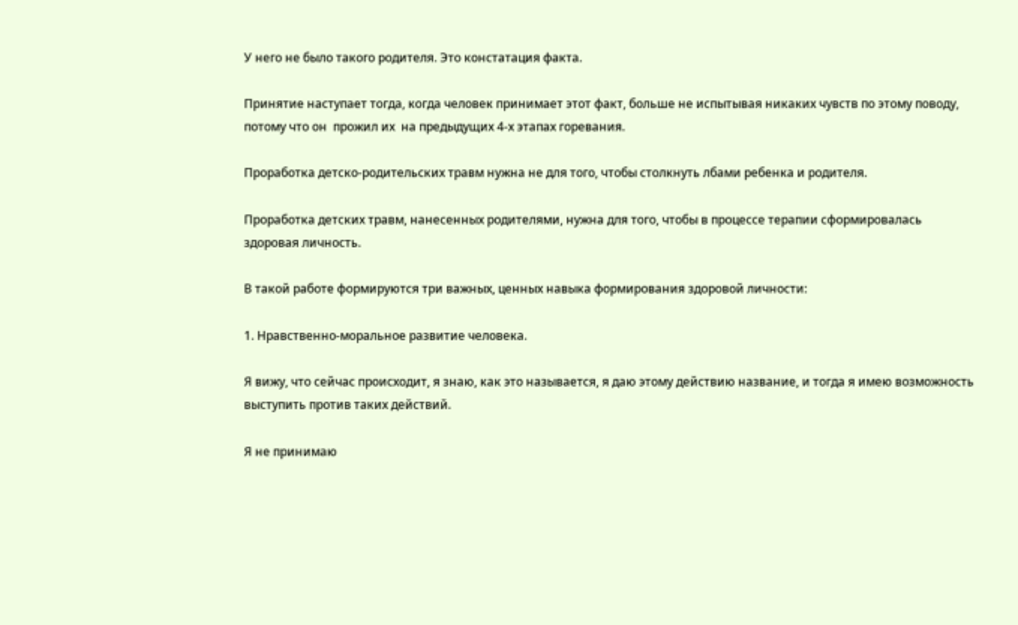У него не было такого родителя. Это констатация факта.

Принятие наступает тогда, когда человек принимает этот факт, больше не испытывая никаких чувств по этому поводу, потому что он  прожил их  на предыдущих 4-х этапах горевания.

Проработка детско-родительских травм нужна не для того, чтобы столкнуть лбами ребенка и родителя.

Проработка детских травм, нанесенных родителями, нужна для того, чтобы в процессе терапии сформировалась здоровая личность.

В такой работе формируются три важных, ценных навыка формирования здоровой личности:

1. Нравственно-моральное развитие человека.

Я вижу, что сейчас происходит, я знаю, как это называется, я даю этому действию название, и тогда я имею возможность выступить против таких действий.

Я не принимаю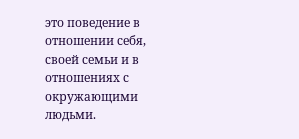это поведение в отношении себя, своей семьи и в отношениях с окружающими людьми.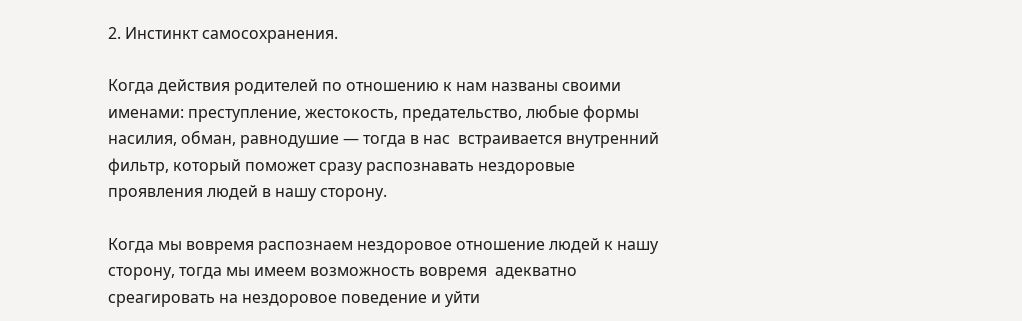2. Инстинкт самосохранения.

Когда действия родителей по отношению к нам названы своими именами: преступление, жестокость, предательство, любые формы насилия, обман, равнодушие — тогда в нас  встраивается внутренний фильтр, который поможет сразу распознавать нездоровые проявления людей в нашу сторону.

Когда мы вовремя распознаем нездоровое отношение людей к нашу сторону, тогда мы имеем возможность вовремя  адекватно среагировать на нездоровое поведение и уйти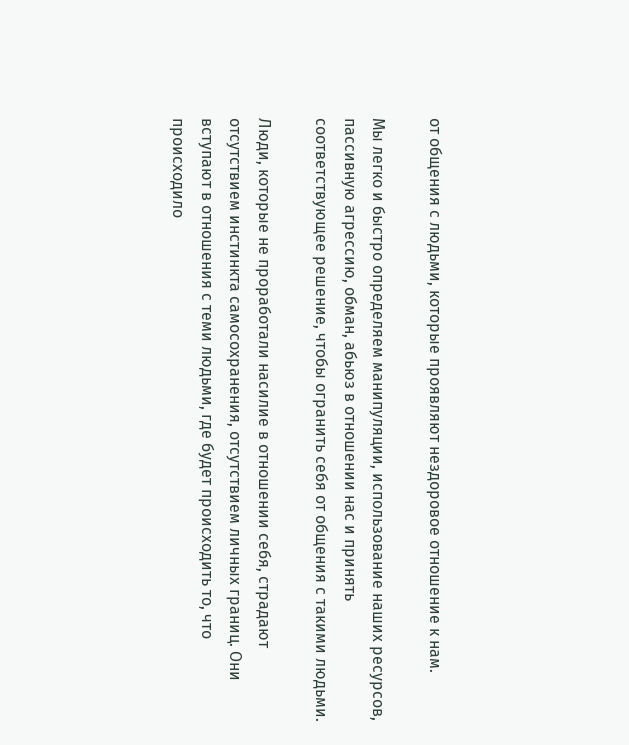от общения с людьми, которые проявляют нездоровое отношение к нам.

Мы легко и быстро определяем манипуляции, использование наших ресурсов, пассивную агрессию, обман, абьюз в отношении нас и принять соответствующее решение, чтобы огранить себя от общения с такими людьми.

Люди, которые не проработали насилие в отношении себя, страдают отсутствием инстинкта самосохранения, отсутствием личных границ. Они вступают в отношения с теми людьми, где будет происходить то, что происходило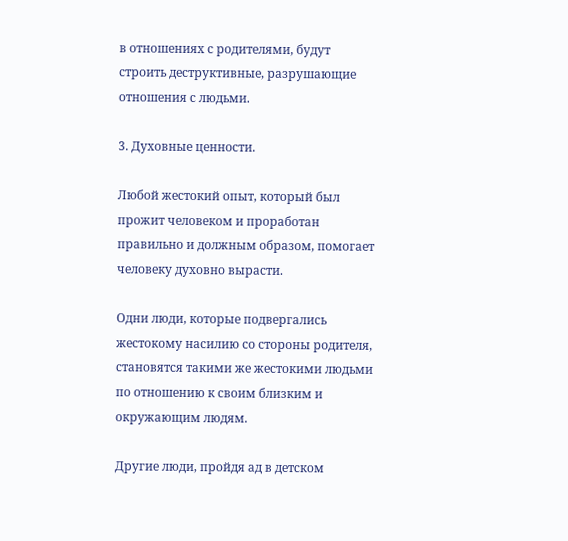в отношениях с родителями, будут строить деструктивные, разрушающие отношения с людьми.

3. Духовные ценности.

Любой жестокий опыт, который был прожит человеком и проработан правильно и должным образом, помогает человеку духовно вырасти.

Одни люди, которые подвергались жестокому насилию со стороны родителя, становятся такими же жестокими людьми по отношению к своим близким и окружающим людям.

Другие люди, пройдя ад в детском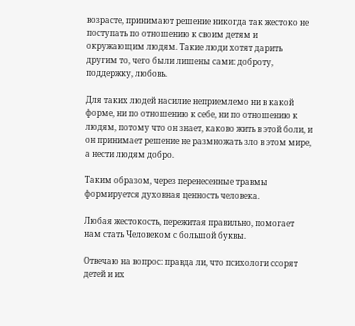возрасте, принимают решение никогда так жестоко не поступать по отношению к своим детям и окружающим людям. Такие люди хотят дарить другим то, чего были лишены сами: доброту, поддержку, любовь.

Для таких людей насилие неприемлемо ни в какой форме, ни по отношению к себе, ни по отношению к людям, потому что он знает, каково жить в этой боли, и он принимает решение не размножать зло в этом мире, а нести людям добро.

Таким образом, через перенесенные травмы формируется духовная ценность человека.

Любая жестокость, пережитая правильно, помогает нам стать Человеком с большой буквы.

Отвечаю на вопрос: правда ли, что психологи ссорят детей и их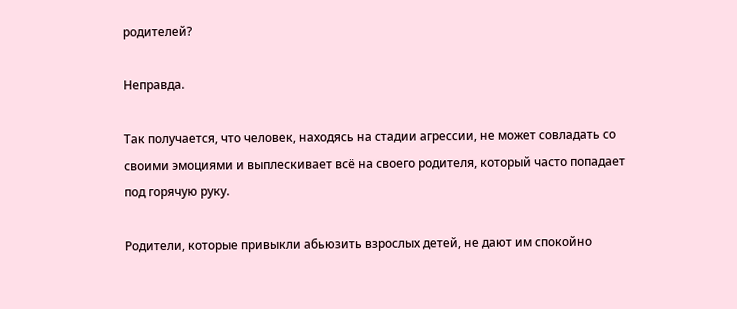родителей?

Неправда.

Так получается, что человек, находясь на стадии агрессии, не может совладать со своими эмоциями и выплескивает всё на своего родителя, который часто попадает под горячую руку.

Родители, которые привыкли абьюзить взрослых детей, не дают им спокойно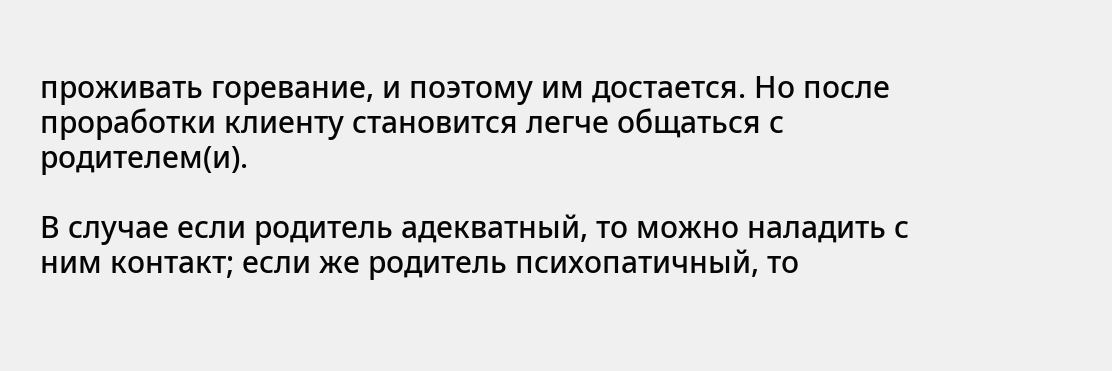проживать горевание, и поэтому им достается. Но после проработки клиенту становится легче общаться с родителем(и).

В случае если родитель адекватный, то можно наладить с ним контакт; если же родитель психопатичный, то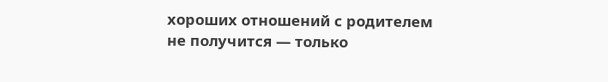хороших отношений с родителем не получится — только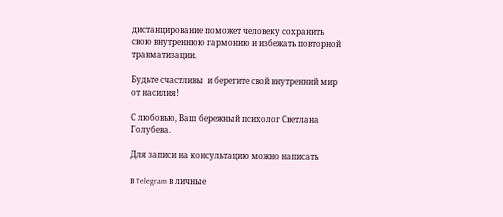дистанцирование поможет человеку сохранить свою внутреннюю гармонию и избежать повторной травматизации.

Будьте счастливы  и берегите свой внутренний мир от насилия!

С любовью, Ваш бережный психолог Светлана Голубева.

Для записи на консультацию можно написать

в Telegram в личные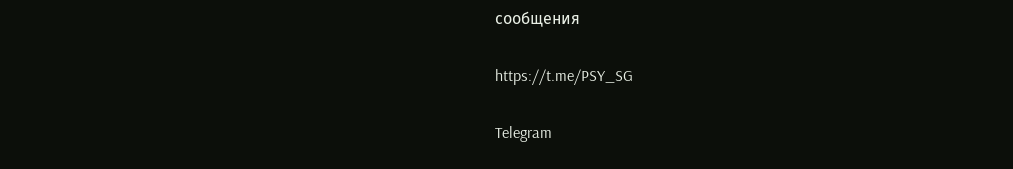сообщения

https://t.me/PSY_SG

Telegram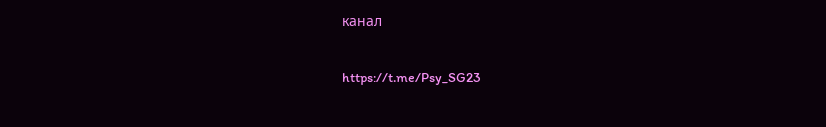канал

https://t.me/Psy_SG23